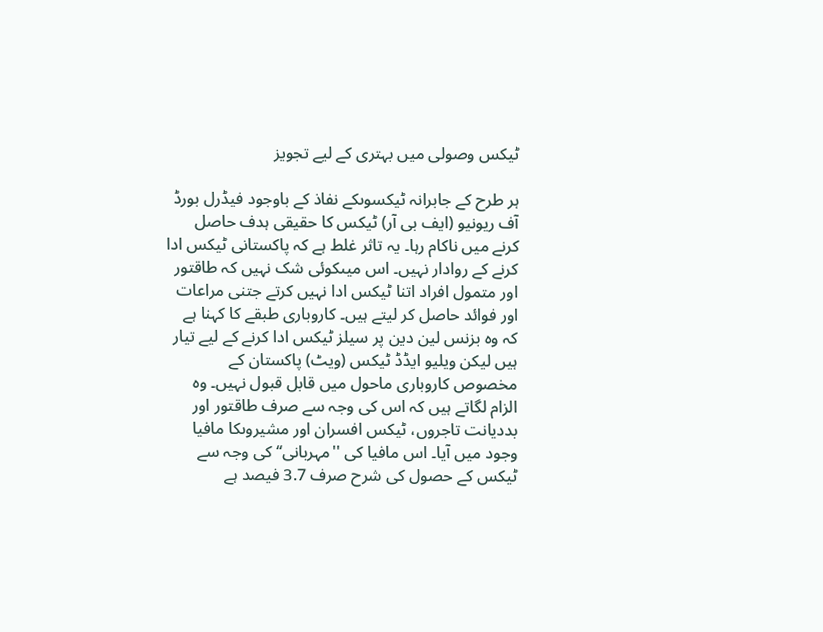ٹیکس وصولی میں بہتری کے لیے تجویز

ہر طرح کے جابرانہ ٹیکسوںکے نفاذ کے باوجود فیڈرل بورڈ آف ریونیو (ایف بی آر) ٹیکس کا حقیقی ہدف حاصل کرنے میں ناکام رہا۔ یہ تاثر غلط ہے کہ پاکستانی ٹیکس ادا کرنے کے روادار نہیں۔ اس میںکوئی شک نہیں کہ طاقتور اور متمول افراد اتنا ٹیکس ادا نہیں کرتے جتنی مراعات اور فوائد حاصل کر لیتے ہیں۔ کاروباری طبقے کا کہنا ہے کہ وہ بزنس لین دین پر سیلز ٹیکس ادا کرنے کے لیے تیار ہیں لیکن ویلیو ایڈڈ ٹیکس (ویٹ) پاکستان کے مخصوص کاروباری ماحول میں قابل قبول نہیں۔ وہ الزام لگاتے ہیں کہ اس کی وجہ سے صرف طاقتور اور بددیانت تاجروں، ٹیکس افسران اور مشیروںکا مافیا وجود میں آیا۔ اس مافیا کی ''مہربانی‘‘ کی وجہ سے ٹیکس کے حصول کی شرح صرف 3.7 فیصد ہے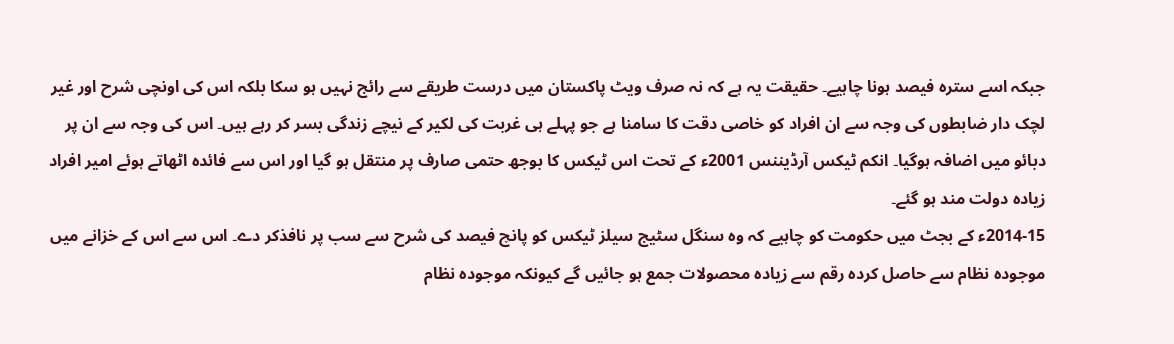جبکہ اسے سترہ فیصد ہونا چاہیے۔ حقیقت یہ ہے کہ نہ صرف ویٹ پاکستان میں درست طریقے سے رائج نہیں ہو سکا بلکہ اس کی اونچی شرح اور غیر لچک دار ضابطوں کی وجہ سے ان افراد کو خاصی دقت کا سامنا ہے جو پہلے ہی غربت کی لکیر کے نیچے زندگی بسر کر رہے ہیں۔ اس کی وجہ سے ان پر دبائو میں اضافہ ہوگیا۔ انکم ٹیکس آرڈیننس 2001ء کے تحت اس ٹیکس کا بوجھ حتمی صارف پر منتقل ہو گیا اور اس سے فائدہ اٹھاتے ہوئے امیر افراد زیادہ دولت مند ہو گئے۔
2014-15ء کے بجٹ میں حکومت کو چاہیے کہ وہ سنگل سٹیج سیلز ٹیکس کو پانچ فیصد کی شرح سے سب پر نافذکر دے۔ اس سے اس کے خزانے میں موجودہ نظام سے حاصل کردہ رقم سے زیادہ محصولات جمع ہو جائیں گے کیونکہ موجودہ نظام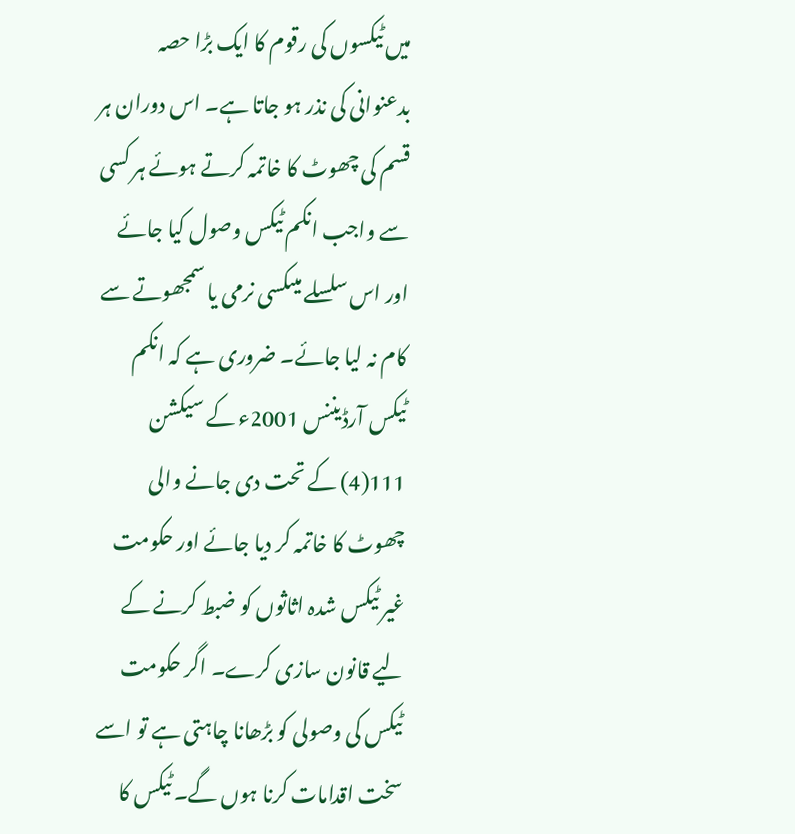میں ٹیکسوں کی رقوم کا ایک بڑا حصہ بدعنوانی کی نذر ہو جاتا ہے۔ اس دوران ہر قسم کی چھوٹ کا خاتمہ کرتے ہوئے ہر کسی سے واجب انکم ٹیکس وصول کیا جائے اور اس سلسلے میںکسی نرمی یا سمجھوتے سے کام نہ لیا جائے۔ ضروری ہے کہ انکم ٹیکس آرڈیننس 2001ء کے سیکشن 111(4) کے تحت دی جانے والی چھوٹ کا خاتمہ کر دیا جائے اور حکومت غیر ٹیکس شدہ اثاثوں کو ضبط کرنے کے لیے قانون سازی کرے۔ اگر حکومت ٹیکس کی وصولی کو بڑھانا چاہتی ہے تو اسے سخت اقدامات کرنا ہوں گے۔ ٹیکس کا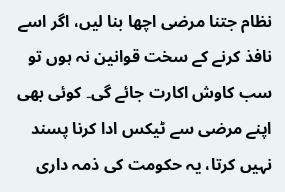نظام جتنا مرضی اچھا بنا لیں، اگر اسے نافذ کرنے کے سخت قوانین نہ ہوں تو سب کاوش اکارت جائے گی۔ کوئی بھی اپنے مرضی سے ٹیکس ادا کرنا پسند نہیں کرتا، یہ حکومت کی ذمہ داری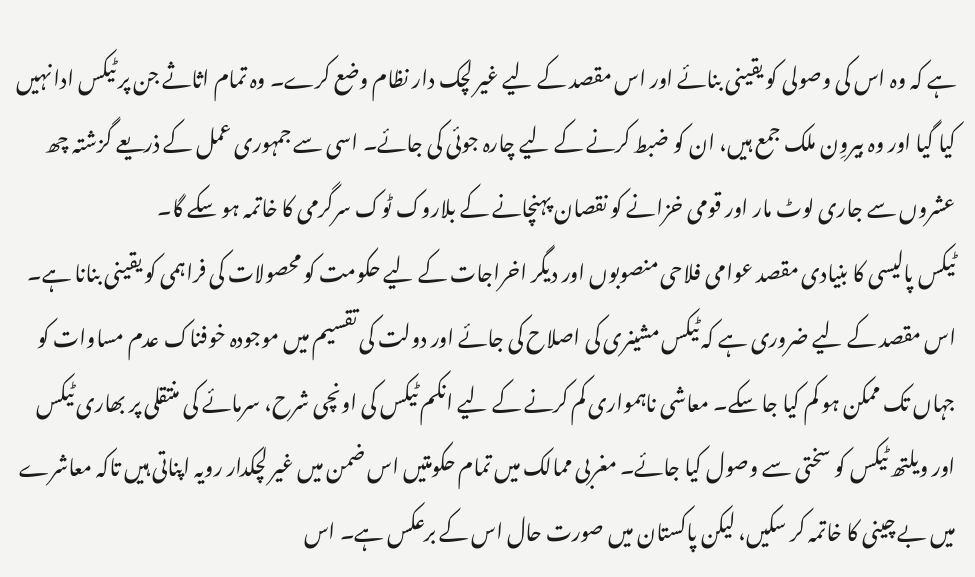ہے کہ وہ اس کی وصولی کو یقینی بنائے اور اس مقصد کے لیے غیر لچک دار نظام وضع کرے۔ وہ تمام اثاثے جن پر ٹیکس ادا نہیں کیا گیا اور وہ بیروِن ملک جمع ہیں، ان کو ضبط کرنے کے لیے چارہ جوئی کی جائے۔ اسی سے جمہوری عمل کے ذریعے گزشتہ چھ عشروں سے جاری لوٹ مار اور قومی خزانے کو نقصان پہنچانے کے بلاروک ٹوک سرگرمی کا خاتمہ ہو سکے گا۔
ٹیکس پالیسی کا بنیادی مقصد عوامی فلاحی منصوبوں اور دیگر اخراجات کے لیے حکومت کو محصولات کی فراہمی کو یقینی بنانا ہے۔ اس مقصد کے لیے ضروری ہے کہ ٹیکس مشینری کی اصلاح کی جائے اور دولت کی تقسیم میں موجودہ خوفناک عدم مساوات کو جہاں تک ممکن ہو کم کیا جا سکے۔ معاشی ناہمواری کم کرنے کے لیے انکم ٹیکس کی اونچی شرح، سرمائے کی منتقلی پر بھاری ٹیکس اور ویلتھ ٹیکس کو سختی سے وصول کیا جائے۔ مغربی ممالک میں تمام حکومتیں اس ضمن میں غیر لچکدار رویہ اپناتی ہیں تاکہ معاشرے میں بے چینی کا خاتمہ کر سکیں، لیکن پاکستان میں صورت حال اس کے برعکس ہے۔ اس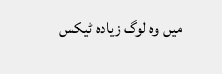میں وہ لوگ زیادہ ٹیکس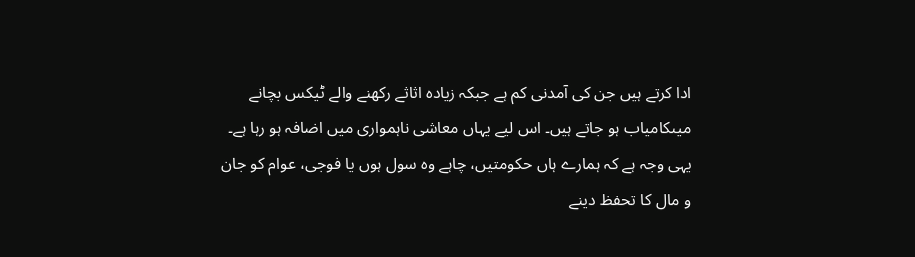ادا کرتے ہیں جن کی آمدنی کم ہے جبکہ زیادہ اثاثے رکھنے والے ٹیکس بچانے میںکامیاب ہو جاتے ہیں۔ اس لیے یہاں معاشی ناہمواری میں اضافہ ہو رہا ہے۔ یہی وجہ ہے کہ ہمارے ہاں حکومتیں، چاہے وہ سول ہوں یا فوجی، عوام کو جان و مال کا تحفظ دینے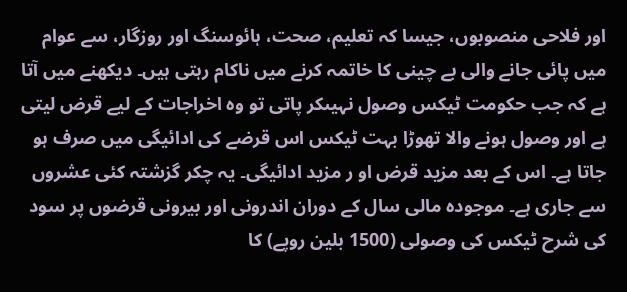اور فلاحی منصوبوں، جیسا کہ تعلیم، صحت، ہائوسنگ اور روزگار، سے عوام میں پائی جانے والی بے چینی کا خاتمہ کرنے میں ناکام رہتی ہیں۔ دیکھنے میں آتا ہے کہ جب حکومت ٹیکس وصول نہیںکر پاتی تو وہ اخراجات کے لیے قرض لیتی ہے اور وصول ہونے والا تھوڑا بہت ٹیکس اس قرضے کی ادائیگی میں صرف ہو جاتا ہے۔ اس کے بعد مزید قرض او ر مزید ادائیگی۔ یہ چکر گزشتہ کئی عشروں سے جاری ہے۔ موجودہ مالی سال کے دوران اندرونی اور بیرونی قرضوں پر سود کی شرح ٹیکس کی وصولی (1500 بلین روپے) کا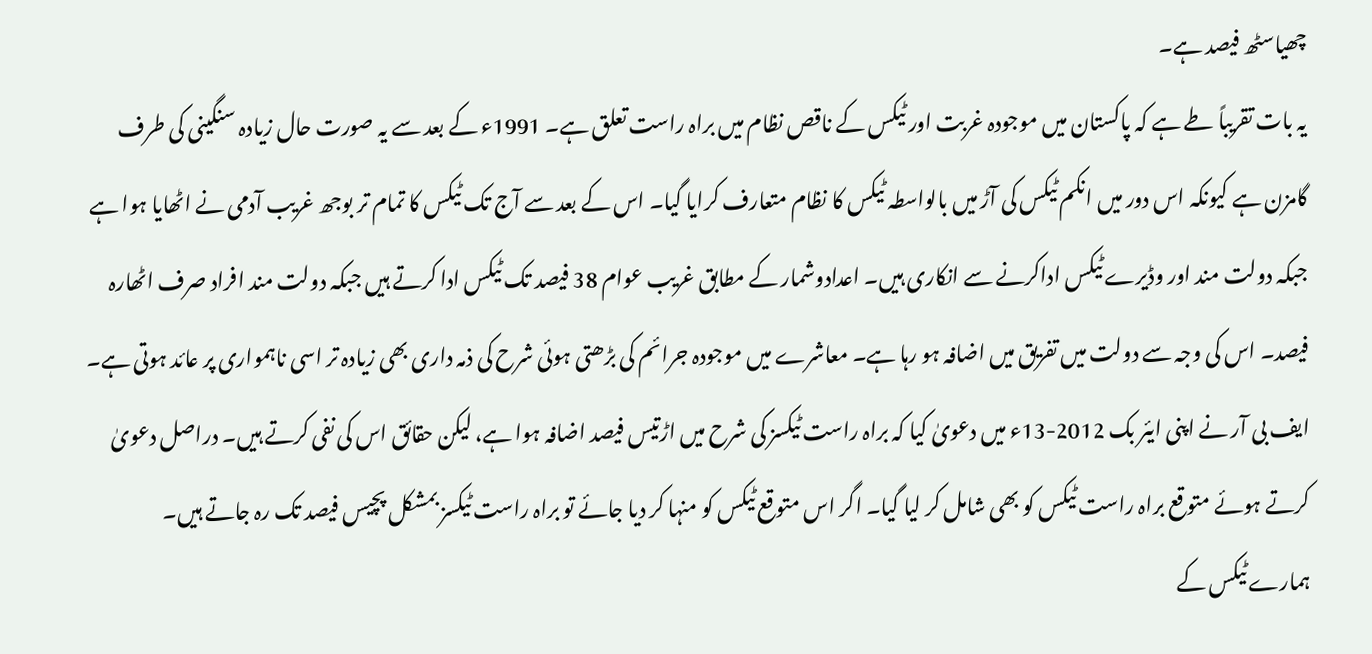چھیاسٹھ فیصد ہے۔
یہ بات تقریباً طے ہے کہ پاکستان میں موجودہ غربت اور ٹیکس کے ناقص نظام میں براہ راست تعلق ہے۔ 1991ء کے بعد سے یہ صورت حال زیادہ سنگینی کی طرف گامزن ہے کیونکہ اس دور میں انکم ٹیکس کی آڑ میں بالواسطہ ٹیکس کا نظام متعارف کرایا گیا۔ اس کے بعد سے آج تک ٹیکس کا تمام تر بوجھ غریب آدمی نے اٹھایا ہوا ہے جبکہ دولت مند اور وڈیرے ٹیکس اداکرنے سے انکاری ہیں۔ اعدادوشمار کے مطابق غریب عوام 38 فیصد تک ٹیکس ادا کرتے ہیں جبکہ دولت مند افراد صرف اٹھارہ فیصد۔ اس کی وجہ سے دولت میں تفریق میں اضافہ ہو رہا ہے۔ معاشرے میں موجودہ جرائم کی بڑھتی ہوئی شرح کی ذمہ داری بھی زیادہ تر اسی ناہمواری پر عائد ہوتی ہے۔ ایف بی آر نے اپنی ایئر بک 2012-13ء میں دعویٰ کیا کہ براہ راست ٹیکسز کی شرح میں اڑتیس فیصد اضافہ ہوا ہے، لیکن حقائق اس کی نفی کرتے ہیں۔ دراصل دعویٰ کرتے ہوئے متوقع براہ راست ٹیکس کو بھی شامل کر لیا گیا۔ اگر اس متوقع ٹیکس کو منہا کر دیا جائے تو براہ راست ٹیکسز بمشکل پچیس فیصد تک رہ جاتے ہیں۔
ہمارے ٹیکس کے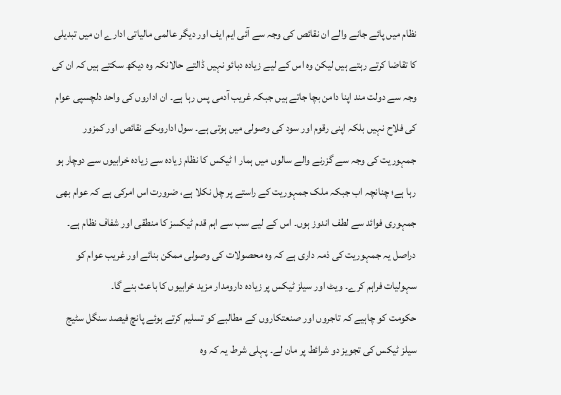نظام میں پائے جانے والے ان نقائص کی وجہ سے آئی ایم ایف اور دیگر عالمی مالیاتی ادارے ان میں تبدیلی کا تقاضا کرتے رہتے ہیں لیکن وہ اس کے لیے زیادہ دبائو نہیں ڈالتے حالانکہ وہ دیکھ سکتے ہیں کہ ان کی وجہ سے دولت مند اپنا دامن بچا جاتے ہیں جبکہ غریب آدمی پس رہا ہے۔ ان اداروں کی واحد دلچسپی عوام کی فلاح نہیں بلکہ اپنی رقوم اور سود کی وصولی میں ہوتی ہے۔ سول اداروںکے نقائص اور کمزور جمہوریت کی وجہ سے گزرنے والے سالوں میں ہمار ا ٹیکس کا نظام زیادہ سے زیادہ خرابیوں سے دوچار ہو رہا ہے؛ چنانچہ اب جبکہ ملک جمہوریت کے راستے پر چل نکلا ہے، ضرورت اس امرکی ہے کہ عوام بھی جمہوری فوائد سے لطف اندوز ہوں۔ اس کے لیے سب سے اہم قدم ٹیکسز کا منطقی اور شفاف نظام ہے۔ دراصل یہ جمہوریت کی ذمہ داری ہے کہ وہ محصولات کی وصولی ممکن بنائے اور غریب عوام کو سہولیات فراہم کرے۔ ویٹ اور سیلز ٹیکس پر زیادہ دارومدار مزید خرابیوں کا باعث بنے گا۔
حکومت کو چاہیے کہ تاجروں اور صنعتکاروں کے مطالبے کو تسلیم کرتے ہوئے پانچ فیصد سنگل سٹیج سیلز ٹیکس کی تجویز دو شرائط پر مان لے۔ پہلی شرط یہ کہ وہ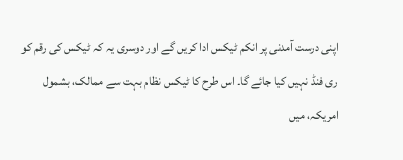اپنی درست آمدنی پر انکم ٹیکس ادا کریں گے اور دوسری یہ کہ ٹیکس کی رقم کو ری فنڈ نہیں کیا جائے گا۔ اس طرح کا ٹیکس نظام بہت سے ممالک، بشمول امریکہ، میں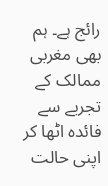رائج ہے۔ ہم بھی مغربی ممالک کے تجربے سے فائدہ اٹھا کر اپنی حالت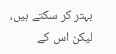بہتر کر سکتے ہیں، لیکن اس کے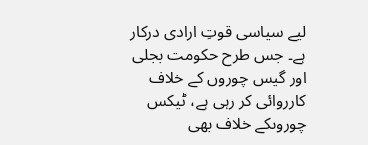لیے سیاسی قوتِ ارادی درکار ہے۔ جس طرح حکومت بجلی اور گیس چوروں کے خلاف کارروائی کر رہی ہے، ٹیکس چوروںکے خلاف بھی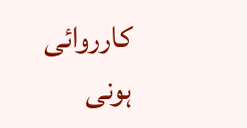کارروائی ہونی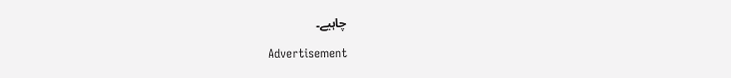چاہیے۔

Advertisement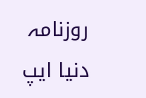روزنامہ دنیا ایپ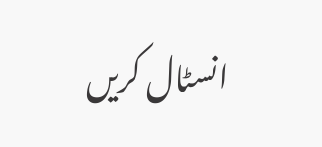انسٹال کریں